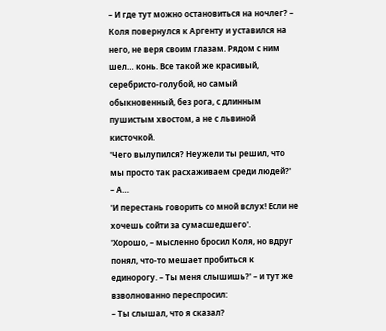– И где тут можно остановиться на ночлег? – Коля повернулся к Аргенту и уставился на него, не веря своим глазам. Рядом с ним шел… конь. Все такой же красивый, серебристо-голубой, но самый обыкновенный, без рога, с длинным пушистым хвостом, а не с львиной кисточкой.
'Чего вылупился? Неужели ты решил, что мы просто так расхаживаем среди людей?'
– А…
'И перестань говорить со мной вслух! Если не хочешь сойти за сумасшедшего'.
'Хорошо, – мысленно бросил Коля, но вдруг понял, что-то мешает пробиться к единорогу. – Ты меня слышишь?' – и тут же взволнованно переспросил:
– Ты слышал, что я сказал?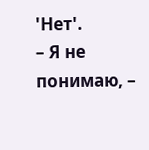'Нет'.
– Я не понимаю, –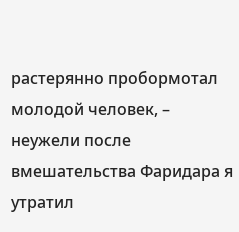растерянно пробормотал молодой человек, – неужели после вмешательства Фаридара я утратил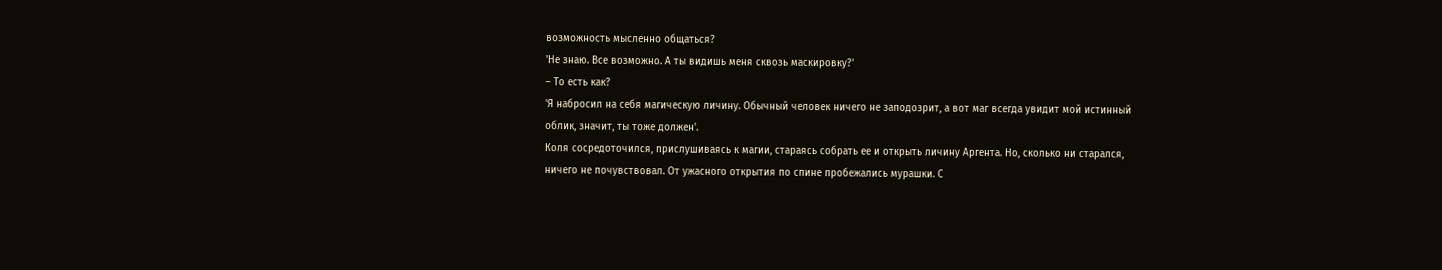возможность мысленно общаться?
'Не знаю. Все возможно. А ты видишь меня сквозь маскировку?'
– То есть как?
'Я набросил на себя магическую личину. Обычный человек ничего не заподозрит, а вот маг всегда увидит мой истинный облик, значит, ты тоже должен'.
Коля сосредоточился, прислушиваясь к магии, стараясь собрать ее и открыть личину Аргента. Но, сколько ни старался, ничего не почувствовал. От ужасного открытия по спине пробежались мурашки. С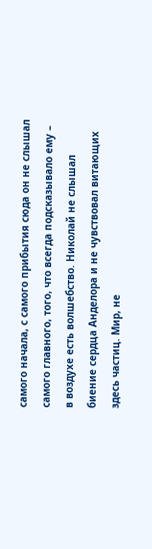самого начала, с самого прибытия сюда он не слышал самого главного, того, что всегда подсказывало ему – в воздухе есть волшебство. Николай не слышал биение сердца Анделора и не чувствовал витающих здесь частиц. Мир, не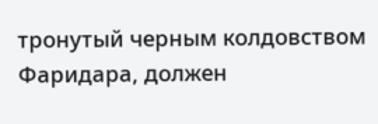тронутый черным колдовством Фаридара, должен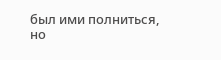был ими полниться, но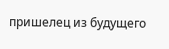пришелец из будущего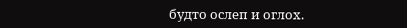будто ослеп и оглох.